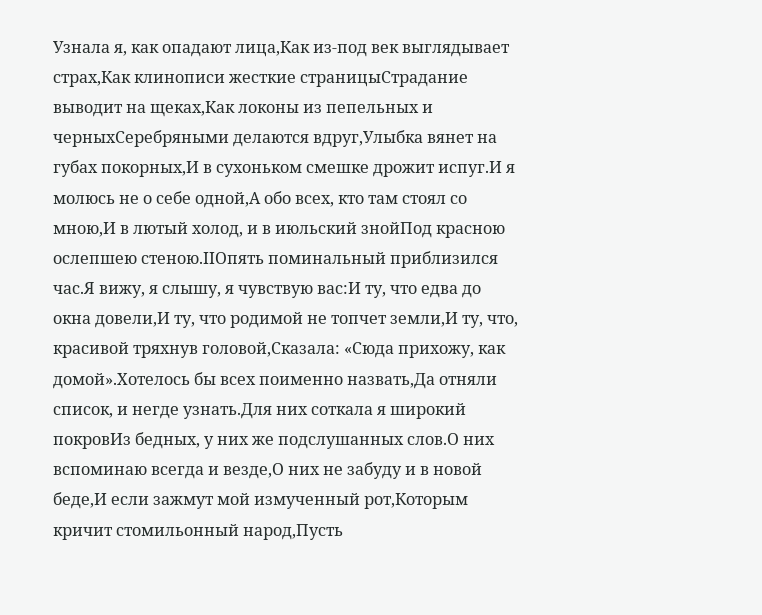Узнала я, как опадают лица,Как из-под век выглядывает страх,Как клинописи жесткие страницыСтрадание выводит на щеках,Как локоны из пепельных и черныхСеребряными делаются вдруг,Улыбка вянет на губах покорных,И в сухоньком смешке дрожит испуг.И я молюсь не о себе одной,А обо всех, кто там стоял со мною,И в лютый холод, и в июльский знойПод красною ослепшею стеною.IIОпять поминальный приблизился час.Я вижу, я слышу, я чувствую вас:И ту, что едва до окна довели,И ту, что родимой не топчет земли,И ту, что, красивой тряхнув головой,Сказала: «Сюда прихожу, как домой».Хотелось бы всех поименно назвать,Да отняли список, и негде узнать.Для них соткала я широкий покровИз бедных, у них же подслушанных слов.О них вспоминаю всегда и везде,О них не забуду и в новой беде,И если зажмут мой измученный рот,Которым кричит стомильонный народ,Пусть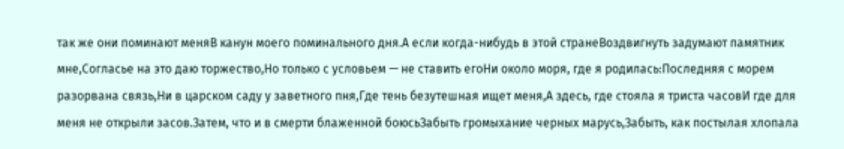так же они поминают меняВ канун моего поминального дня.А если когда-нибудь в этой странеВоздвигнуть задумают памятник мне,Согласье на это даю торжество,Но только с условьем — не ставить егоНи около моря, где я родилась:Последняя с морем разорвана связь,Ни в царском саду у заветного пня,Где тень безутешная ищет меня,А здесь, где стояла я триста часовИ где для меня не открыли засов.Затем, что и в смерти блаженной боюсьЗабыть громыхание черных марусь,Забыть, как постылая хлопала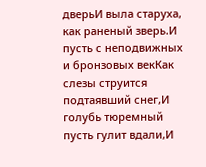дверьИ выла старуха, как раненый зверь.И пусть с неподвижных и бронзовых векКак слезы струится подтаявший снег,И голубь тюремный пусть гулит вдали,И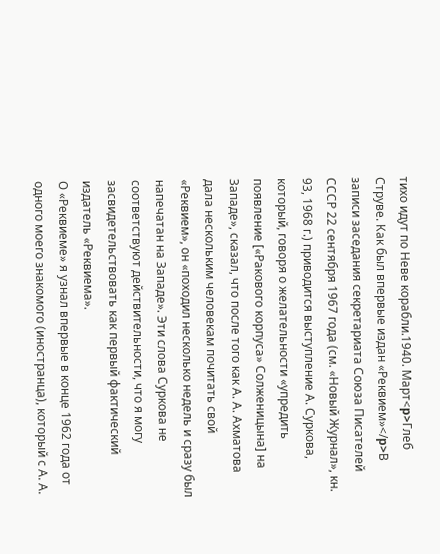тихо идут по Неве корабли.1940. Март<p>Глеб Струве. Как был впервые издан «Реквием»</p>В записи заседания секретариата Союза Писателей СССР 22 сентября 1967 года (см. «Новый Журнал», кн. 93, 1968 г.) приводится выступление А. Суркова, который, говоря о желательности «упредить появление [«Ракового корпуса» Солженицына] на Западе», сказал, что после того как А. А. Ахматова дала нескольким человекам почитать свой «Реквием», он «походил несколько недель и сразу был напечатан на Западе». Эти слова Суркова не соответствуют действительности, что я могу засвидетельствовать как первый фактический издатель «Реквиема».
О «Реквиеме» я узнал впервые в конце 1962 года от одного моего знакомого (иностранца), который с А. А.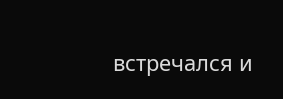встречался и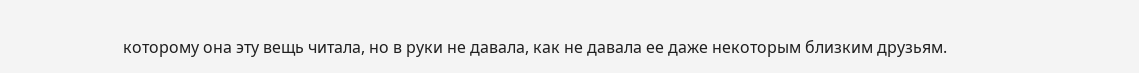которому она эту вещь читала, но в руки не давала, как не давала ее даже некоторым близким друзьям.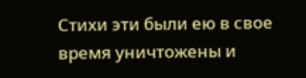Стихи эти были ею в свое время уничтожены и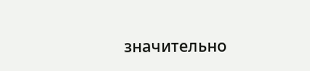значительно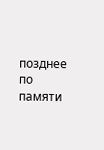позднее по памяти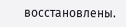восстановлены.